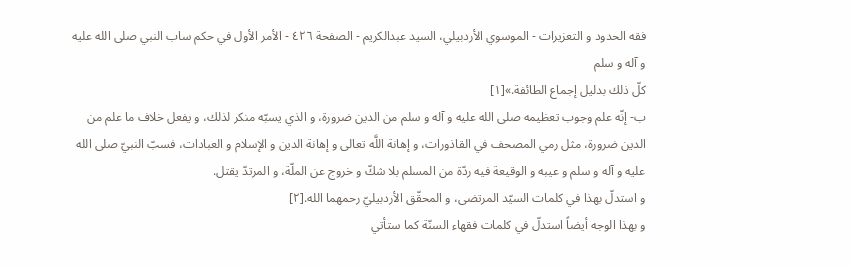فقه الحدود و التعزيرات - الموسوي الأردبيلي، السيد عبدالكريم - الصفحة ٤٢٦ - الأمر الأول في حكم ساب النبي صلى الله عليه و آله و سلم
كلّ ذلك بدليل إجماع الطائفة.»[١]
ب- إنّه علم وجوب تعظيمه صلى الله عليه و آله و سلم من الدين ضرورة، و الذي يسبّه منكر لذلك، و يفعل خلاف ما علم من الدين ضرورة، مثل رمي المصحف في القاذورات، و إهانة اللَّه تعالى و إهانة الدين و الإسلام و العبادات، فسبّ النبيّ صلى الله عليه و آله و سلم و عيبه و الوقيعة فيه ردّة من المسلم بلا شكّ و خروج عن الملّة، و المرتدّ يقتل.
و استدلّ بهذا في كلمات السيّد المرتضى، و المحقّق الأردبيليّ رحمهما الله.[٢]
و بهذا الوجه أيضاً استدلّ في كلمات فقهاء السنّة كما ستأتي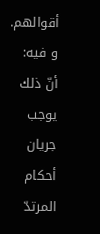أقوالهم.
و فيه: أنّ ذلك يوجب جريان أحكام المرتدّ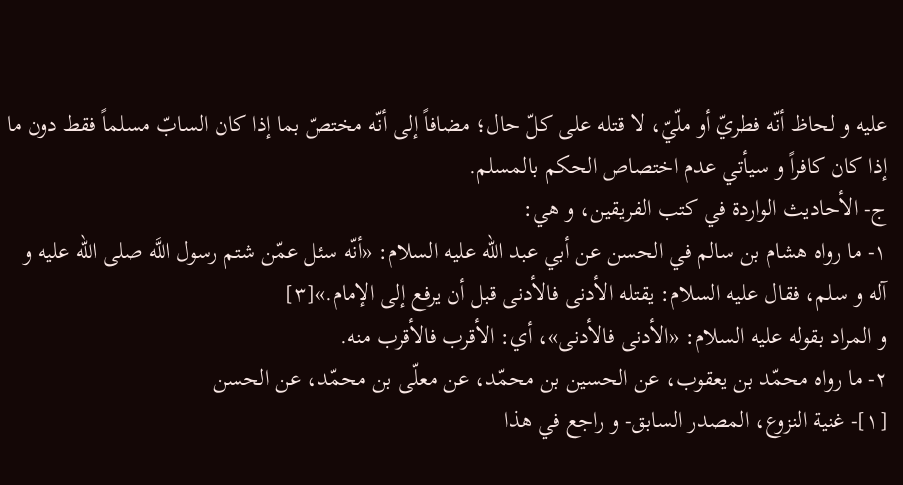عليه و لحاظ أنّه فطريّ أو ملّيّ، لا قتله على كلّ حال؛ مضافاً إلى أنّه مختصّ بما إذا كان السابّ مسلماً فقط دون ما إذا كان كافراً و سيأتي عدم اختصاص الحكم بالمسلم.
ج- الأحاديث الواردة في كتب الفريقين، و هي:
١- ما رواه هشام بن سالم في الحسن عن أبي عبد اللّه عليه السلام: «أنّه سئل عمّن شتم رسول اللَّه صلى الله عليه و آله و سلم، فقال عليه السلام: يقتله الأدنى فالأدنى قبل أن يرفع إلى الإمام.»[٣]
و المراد بقوله عليه السلام: «الأدنى فالأدنى»، أي: الأقرب فالأقرب منه.
٢- ما رواه محمّد بن يعقوب، عن الحسين بن محمّد، عن معلّى بن محمّد، عن الحسن
[١]- غنية النزوع، المصدر السابق- و راجع في هذا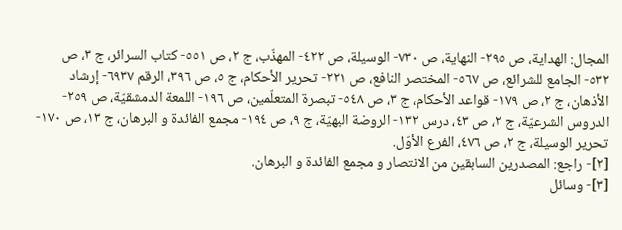المجال: الهداية، ص ٢٩٥- النهاية، ص ٧٣٠- الوسيلة، ص ٤٢٢- المهذّب، ج ٢، ص ٥٥١- كتاب السرائر، ج ٣، ص ٥٣٢- الجامع للشرائع، ص ٥٦٧- المختصر النافع، ص ٢٢١- تحرير الأحكام، ج ٥، ص ٣٩٦، الرقم ٦٩٣٧- إرشاد الأذهان، ج ٢، ص ١٧٩- قواعد الأحكام، ج ٣، ص ٥٤٨- تبصرة المتعلّمين، ص ١٩٦- اللمعة الدمشقيّة، ص ٢٥٩- الدروس الشرعيّة، ج ٢، ص ٤٣، درس ١٣٢- الروضة البهيّة، ج ٩، ص ١٩٤- مجمع الفائدة و البرهان، ج ١٣، ص ١٧٠- تحرير الوسيلة، ج ٢، ص ٤٧٦، الفرع الأوّل.
[٢]- راجع: المصدرين السابقين من الانتصار و مجمع الفائدة و البرهان.
[٣]- وسائل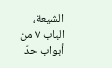الشيعة، الباب ٧ من أبواب حدّ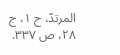المرتدّ، ح ١، ج ٢٨، ص ٣٣٧.